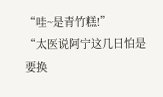“哇~是青竹糕!”
“太医说阿宁这几日怕是要换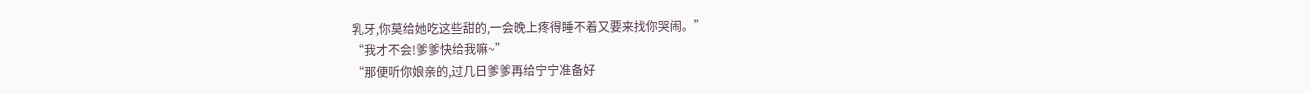乳牙,你莫给她吃这些甜的,一会晚上疼得睡不着又要来找你哭闹。”
“我才不会!爹爹快给我嘛~”
“那便听你娘亲的,过几日爹爹再给宁宁准备好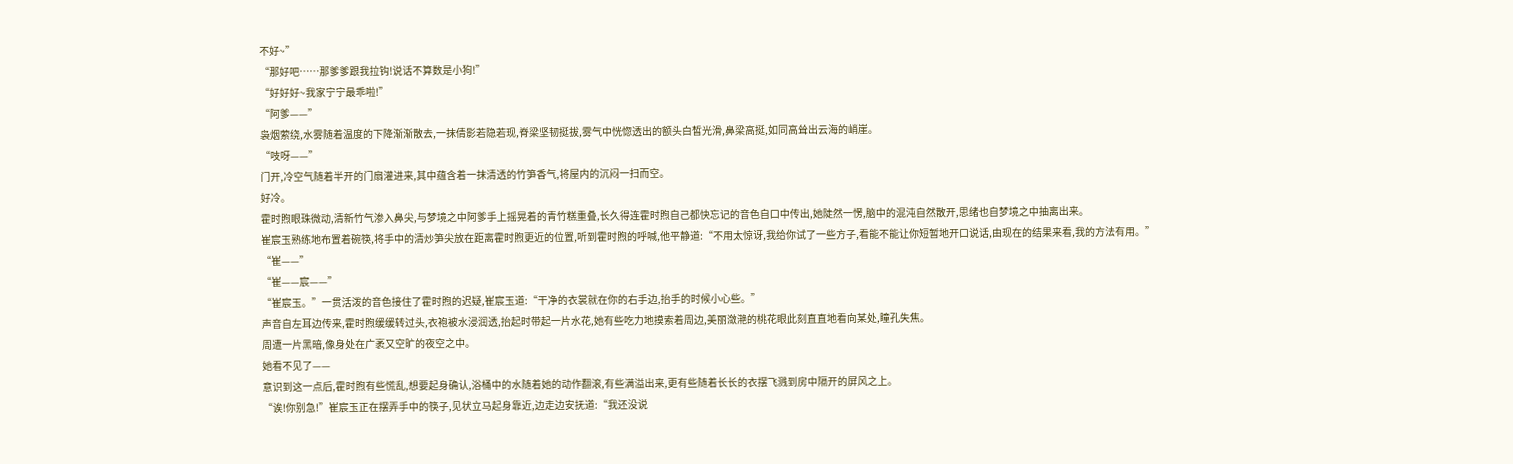不好~”
“那好吧……那爹爹跟我拉钩!说话不算数是小狗!”
“好好好~我家宁宁最乖啦!”
“阿爹——”
袅烟萦绕,水雾随着温度的下降渐渐散去,一抹倩影若隐若现,脊梁坚韧挺拔,雾气中恍惚透出的额头白皙光滑,鼻梁高挺,如同高耸出云海的峭崖。
“吱呀——”
门开,冷空气随着半开的门扇灌进来,其中蕴含着一抹清透的竹笋香气,将屋内的沉闷一扫而空。
好冷。
霍时煦眼珠微动,清新竹气渗入鼻尖,与梦境之中阿爹手上摇晃着的青竹糕重叠,长久得连霍时煦自己都快忘记的音色自口中传出,她陡然一愣,脑中的混沌自然散开,思绪也自梦境之中抽离出来。
崔宸玉熟练地布置着碗筷,将手中的清炒笋尖放在距离霍时煦更近的位置,听到霍时煦的呼喊,他平静道:“不用太惊讶,我给你试了一些方子,看能不能让你短暂地开口说话,由现在的结果来看,我的方法有用。”
“崔——”
“崔——宸——”
“崔宸玉。”一贯活泼的音色接住了霍时煦的迟疑,崔宸玉道:“干净的衣裳就在你的右手边,抬手的时候小心些。”
声音自左耳边传来,霍时煦缓缓转过头,衣袍被水浸润透,抬起时带起一片水花,她有些吃力地摸索着周边,美丽潋滟的桃花眼此刻直直地看向某处,瞳孔失焦。
周遭一片黑暗,像身处在广袤又空旷的夜空之中。
她看不见了——
意识到这一点后,霍时煦有些慌乱,想要起身确认,浴桶中的水随着她的动作翻滚,有些满溢出来,更有些随着长长的衣摆飞溅到房中隔开的屏风之上。
“诶!你别急!”崔宸玉正在摆弄手中的筷子,见状立马起身靠近,边走边安抚道:“我还没说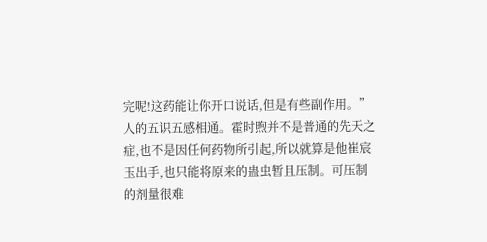完呢!这药能让你开口说话,但是有些副作用。”
人的五识五感相通。霍时煦并不是普通的先天之症,也不是因任何药物所引起,所以就算是他崔宸玉出手,也只能将原来的蛊虫暂且压制。可压制的剂量很难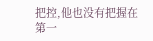把控,他也没有把握在第一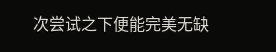次尝试之下便能完美无缺